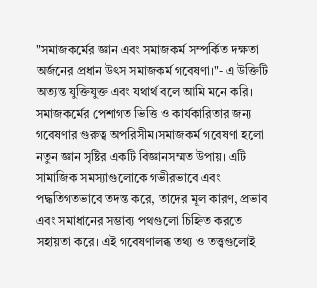"সমাজকর্মের জ্ঞান এবং সমাজকর্ম সম্পর্কিত দক্ষতা অর্জনের প্রধান উৎস সমাজকর্ম গবেষণা।"- এ উক্তিটি অত্যন্ত যুক্তিযুক্ত এবং যথার্থ বলে আমি মনে করি। সমাজকর্মের পেশাগত ভিত্তি ও কার্যকারিতার জন্য গবেষণার গুরুত্ব অপরিসীম।সমাজকর্ম গবেষণা হলো নতুন জ্ঞান সৃষ্টির একটি বিজ্ঞানসম্মত উপায়। এটি সামাজিক সমস্যাগুলোকে গভীরভাবে এবং পদ্ধতিগতভাবে তদন্ত করে, তাদের মূল কারণ, প্রভাব এবং সমাধানের সম্ভাব্য পথগুলো চিহ্নিত করতে সহায়তা করে। এই গবেষণালব্ধ তথ্য ও তত্ত্বগুলোই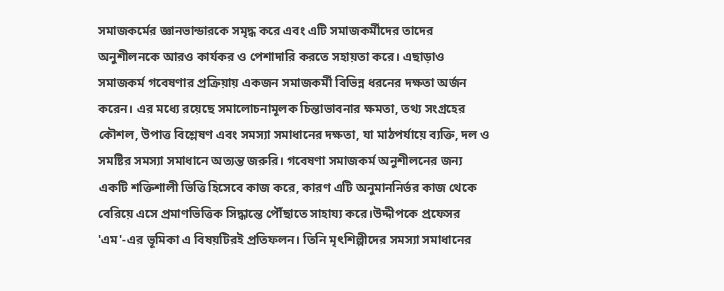সমাজকর্মের জ্ঞানভান্ডারকে সমৃদ্ধ করে এবং এটি সমাজকর্মীদের তাদের অনুশীলনকে আরও কার্যকর ও পেশাদারি করতে সহায়তা করে। এছাড়াও সমাজকর্ম গবেষণার প্রক্রিয়ায় একজন সমাজকর্মী বিভিন্ন ধরনের দক্ষতা অর্জন করেন। এর মধ্যে রয়েছে সমালোচনামূলক চিন্তাভাবনার ক্ষমতা, তথ্য সংগ্রহের কৌশল, উপাত্ত বিশ্লেষণ এবং সমস্যা সমাধানের দক্ষতা, যা মাঠপর্যায়ে ব্যক্তি, দল ও সমষ্টির সমস্যা সমাধানে অত্যন্ত জরুরি। গবেষণা সমাজকর্ম অনুশীলনের জন্য একটি শক্তিশালী ভিত্তি হিসেবে কাজ করে, কারণ এটি অনুমাননির্ভর কাজ থেকে বেরিয়ে এসে প্রমাণভিত্তিক সিদ্ধান্তে পৌঁছাতে সাহায্য করে।উদ্দীপকে প্রফেসর 'এম'-এর ভূমিকা এ বিষয়টিরই প্রতিফলন। তিনি মৃৎশিল্পীদের সমস্যা সমাধানের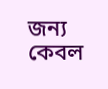জন্য কেবল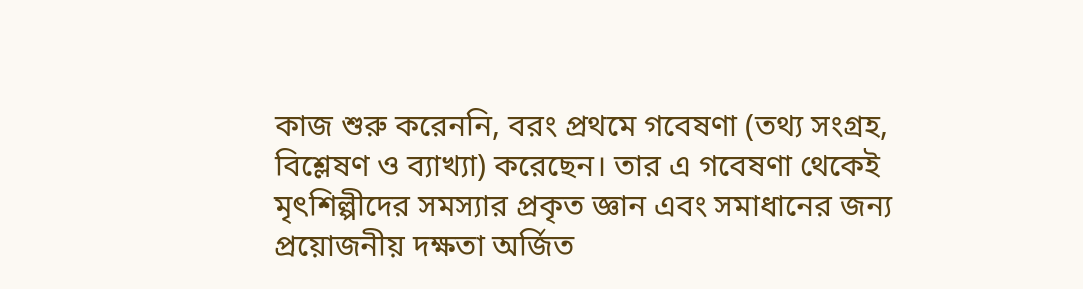কাজ শুরু করেননি, বরং প্রথমে গবেষণা (তথ্য সংগ্রহ, বিশ্লেষণ ও ব্যাখ্যা) করেছেন। তার এ গবেষণা থেকেই মৃৎশিল্পীদের সমস্যার প্রকৃত জ্ঞান এবং সমাধানের জন্য প্রয়োজনীয় দক্ষতা অর্জিত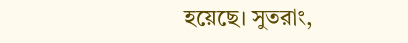হয়েছে। সুতরাং,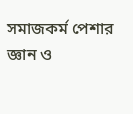সমাজকর্ম পেশার জ্ঞান ও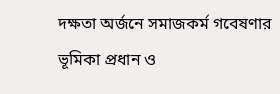দক্ষতা অর্জনে সমাজকর্ম গবেষণার ভূমিকা প্রধান ও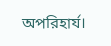অপরিহার্য।